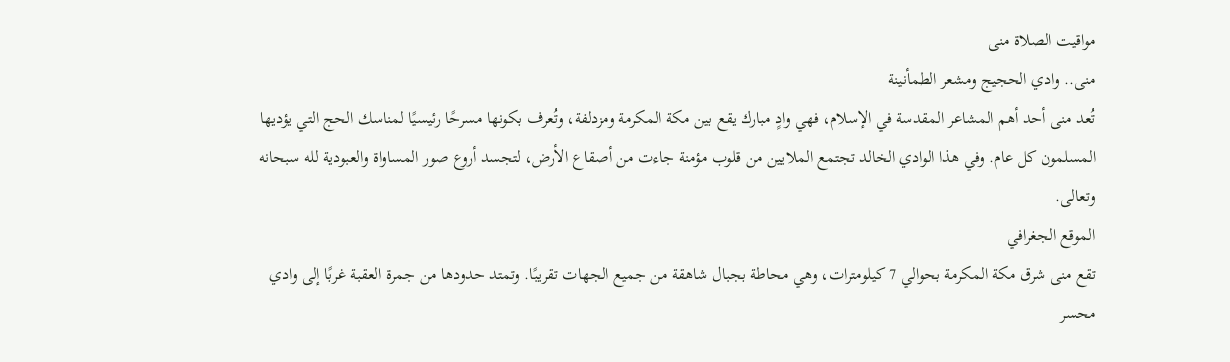مواقيت الصلاة منى
منى.. وادي الحجيج ومشعر الطمأنينة
تُعد منى أحد أهم المشاعر المقدسة في الإسلام، فهي وادٍ مبارك يقع بين مكة المكرمة ومزدلفة، وتُعرف بكونها مسرحًا رئيسيًا لمناسك الحج التي يؤديها المسلمون كل عام. وفي هذا الوادي الخالد تجتمع الملايين من قلوب مؤمنة جاءت من أصقاع الأرض، لتجسد أروع صور المساواة والعبودية لله سبحانه وتعالى.
الموقع الجغرافي
تقع منى شرق مكة المكرمة بحوالي 7 كيلومترات، وهي محاطة بجبال شاهقة من جميع الجهات تقريبًا. وتمتد حدودها من جمرة العقبة غربًا إلى وادي محسر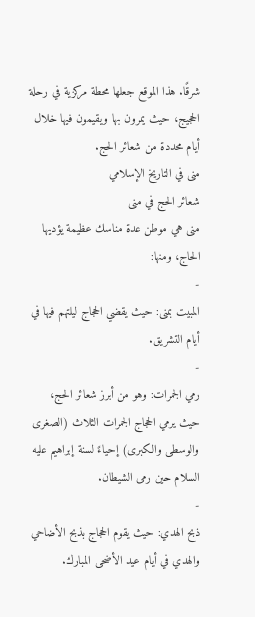شرقًا. هذا الموقع جعلها محطة مركزية في رحلة الحجيج، حيث يمرون بها ويقيمون فيها خلال أيام محددة من شعائر الحج.
منى في التاريخ الإسلامي
شعائر الحج في منى
منى هي موطن عدة مناسك عظيمة يؤديها الحاج، ومنها:
-
المبيت بمنى: حيث يقضي الحجاج ليلتهم فيها في أيام التشريق.
-
رمي الجمرات: وهو من أبرز شعائر الحج، حيث يرمي الحجاج الجمرات الثلاث (الصغرى والوسطى والكبرى) إحياءً لسنة إبراهيم عليه السلام حين رمى الشيطان.
-
ذبح الهدي: حيث يقوم الحجاج بذبح الأضاحي والهدي في أيام عيد الأضحى المبارك.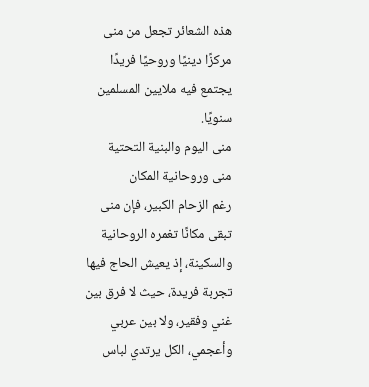هذه الشعائر تجعل من منى مركزًا دينيًا وروحيًا فريدًا يجتمع فيه ملايين المسلمين سنويًا.
منى اليوم والبنية التحتية
منى وروحانية المكان
رغم الزحام الكبير، فإن منى تبقى مكانًا تغمره الروحانية والسكينة، إذ يعيش الحاج فيها تجربة فريدة، حيث لا فرق بين غني وفقير، ولا بين عربي وأعجمي، الكل يرتدي لباس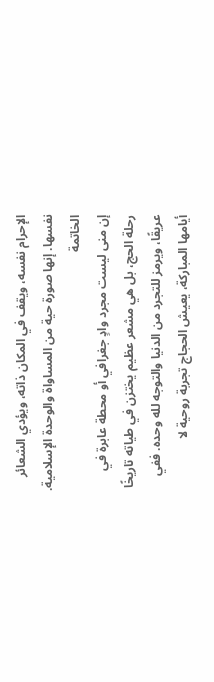الإحرام نفسه، ويقف في المكان ذاته، ويؤدي الشعائر نفسها. إنها صورة حية من المساواة والوحدة الإسلامية.
الخاتمة
إن منى ليست مجرد وادٍ جغرافي أو محطة عابرة في رحلة الحج، بل هي مشعر عظيم يختزن في طياته تاريخًا عريقًا، ويرمز للتجرد من الدنيا والتوجه لله وحده. ففي أيامها المباركة، يعيش الحجاج تجربة روحية لا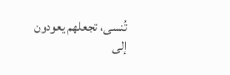تُنسى، تجعلهم يعودون إلى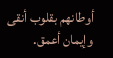أوطانهم بقلوب أنقى وإيمان أعمق.